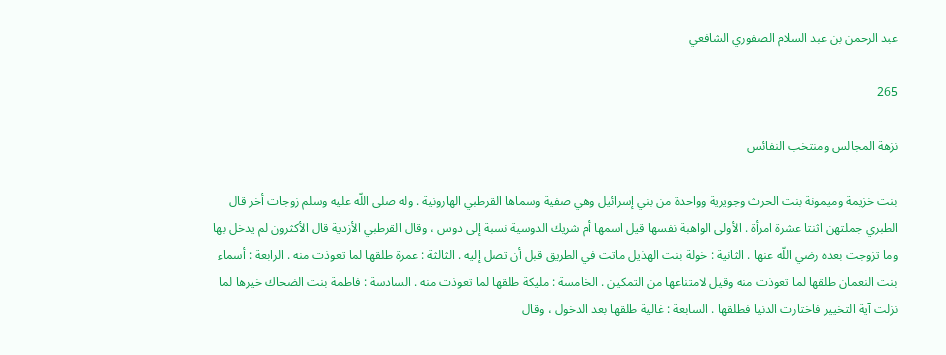عبد الرحمن بن عبد السلام الصفوري الشافعي

265

نزهة المجالس ومنتخب النفائس

بنت خزيمة وميمونة بنت الحرث وجويرية وواحدة من بني إسرائيل وهي صفية وسماها القرطبي الهارونية . وله صلى اللّه عليه وسلم زوجات أخر قال الطبري جملتهن اثنتا عشرة امرأة . الأولى الواهبة نفسها قيل اسمها أم شريك الدوسية نسبة إلى دوس ، وقال القرطبي الأزدية قال الأكثرون لم يدخل بها وما تزوجت بعده رضي اللّه عنها . الثانية : خولة بنت الهذيل ماتت في الطريق قبل أن تصل إليه . الثالثة : عمرة طلقها لما تعوذت منه . الرابعة : أسماء بنت النعمان طلقها لما تعوذت منه وقيل لامتناعها من التمكين . الخامسة : مليكة طلقها لما تعوذت منه . السادسة : فاطمة بنت الضحاك خيرها لما نزلت آية التخيير فاختارت الدنيا فطلقها . السابعة : غالية طلقها بعد الدخول ، وقال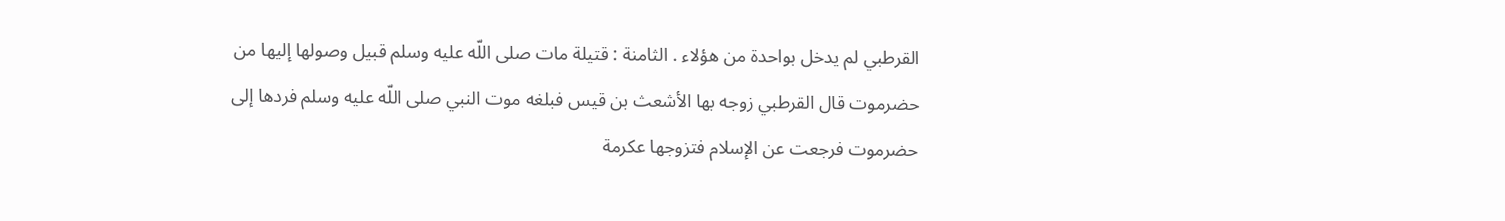القرطبي لم يدخل بواحدة من هؤلاء . الثامنة : قتيلة مات صلى اللّه عليه وسلم قبيل وصولها إليها من حضرموت قال القرطبي زوجه بها الأشعث بن قيس فبلغه موت النبي صلى اللّه عليه وسلم فردها إلى حضرموت فرجعت عن الإسلام فتزوجها عكرمة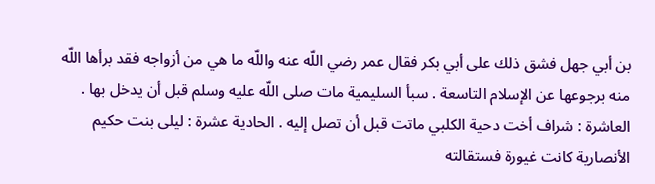بن أبي جهل فشق ذلك على أبي بكر فقال عمر رضي اللّه عنه واللّه ما هي من أزواجه فقد برأها اللّه منه برجوعها عن الإسلام التاسعة . سبأ السليمية مات صلى اللّه عليه وسلم قبل أن يدخل بها . العاشرة : شراف أخت دحية الكلبي ماتت قبل أن تصل إليه . الحادية عشرة : ليلى بنت حكيم الأنصارية كانت غيورة فستقالته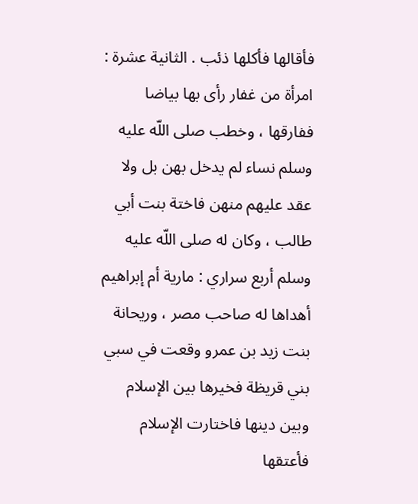فأقالها فأكلها ذئب . الثانية عشرة : امرأة من غفار رأى بها بياضا ففارقها ، وخطب صلى اللّه عليه وسلم نساء لم يدخل بهن بل ولا عقد عليهم منهن فاختة بنت أبي طالب ، وكان له صلى اللّه عليه وسلم أربع سراري : مارية أم إبراهيم أهداها له صاحب مصر ، وريحانة بنت زيد بن عمرو وقعت في سبي بني قريظة فخيرها بين الإسلام وبين دينها فاختارت الإسلام فأعتقها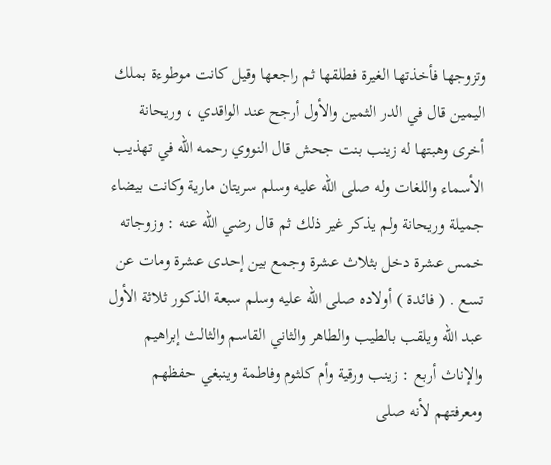وتزوجها فأخذتها الغيرة فطلقها ثم راجعها وقيل كانت موطوءة بملك اليمين قال في الدر الثمين والأول أرجح عند الواقدي ، وريحانة أخرى وهبتها له زينب بنت جحش قال النووي رحمه اللّه في تهذيب الأسماء واللغات وله صلى اللّه عليه وسلم سريتان مارية وكانت بيضاء جميلة وريحانة ولم يذكر غير ذلك ثم قال رضي اللّه عنه : وزوجاته خمس عشرة دخل بثلاث عشرة وجمع بين إحدى عشرة ومات عن تسع . ( فائدة ) أولاده صلى اللّه عليه وسلم سبعة الذكور ثلاثة الأول عبد اللّه ويلقب بالطيب والطاهر والثاني القاسم والثالث إبراهيم والإناث أربع : زينب ورقية وأم كلثوم وفاطمة وينبغي حفظهم ومعرفتهم لأنه صلى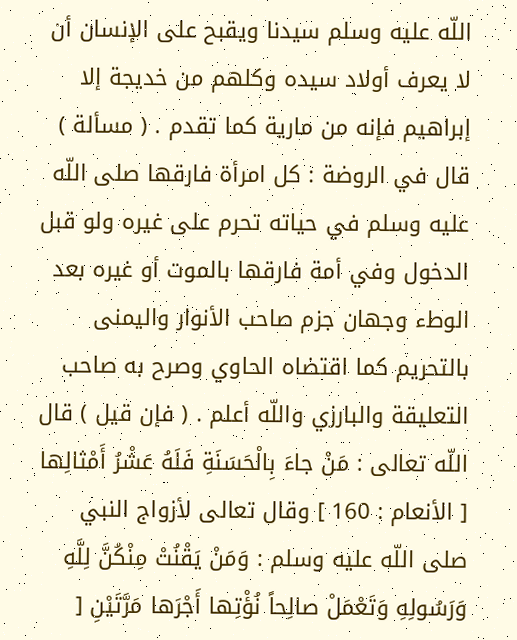اللّه عليه وسلم سيدنا ويقبح على الإنسان أن لا يعرف أولاد سيده وكلهم من خديجة إلا إبراهيم فإنه من مارية كما تقدم . ( مسألة ) قال في الروضة : كل امرأة فارقها صلى اللّه عليه وسلم في حياته تحرم على غيره ولو قبل الدخول وفي أمة فارقها بالموت أو غيره بعد الوطء وجهان جزم صاحب الأنوار واليمنى بالتحريم كما اقتضاه الحاوي وصرح به صاحب التعليقة والبارزي واللّه أعلم . ( فإن قيل ) قال اللّه تعالى : مَنْ جاءَ بِالْحَسَنَةِ فَلَهُ عَشْرُ أَمْثالِها [ الأنعام : 160 ] وقال تعالى لأزواج النبي صلى اللّه عليه وسلم : وَمَنْ يَقْنُتْ مِنْكُنَّ لِلَّهِ وَرَسُولِهِ وَتَعْمَلْ صالِحاً نُؤْتِها أَجْرَها مَرَّتَيْنِ [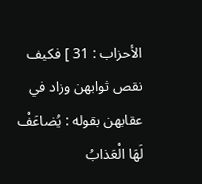الأحزاب : 31 ] فكيف نقص ثوابهن وزاد في عقابهن بقوله : يُضاعَفْ لَهَا الْعَذابُ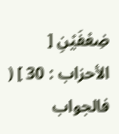ضِعْفَيْنِ [ الأحزاب : 30 ] ( فالجواب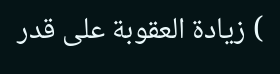) زيادة العقوبة على قدر